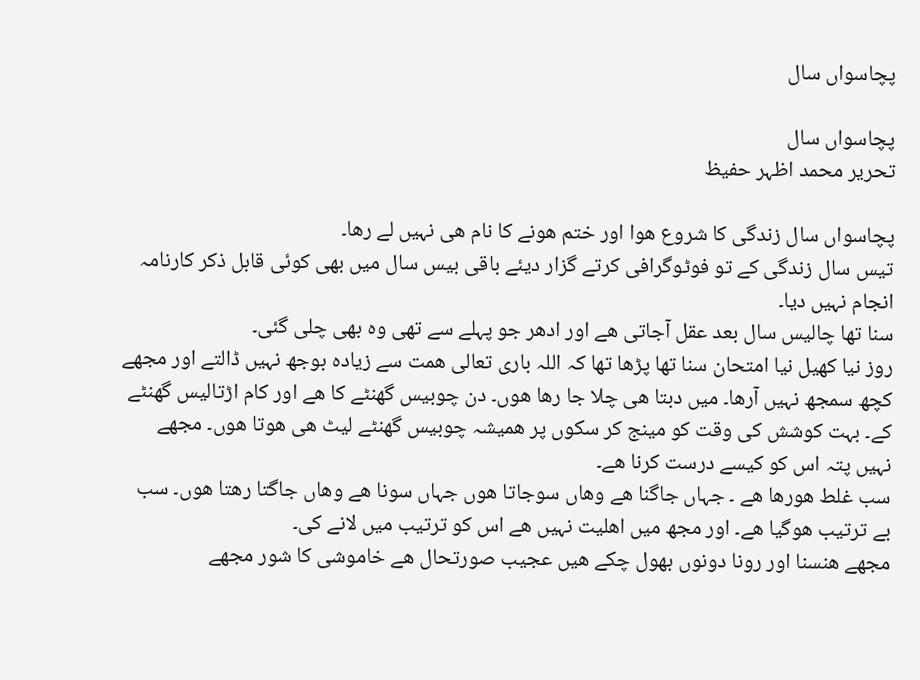پچاسواں سال

پچاسواں سال
تحریر محمد اظہر حفیظ

پچاسواں سال زندگی کا شروع ھوا اور ختم ھونے کا نام ھی نہیں لے رھا۔
تیس سال زندگی کے تو فوٹوگرافی کرتے گزار دیئے باقی بیس سال میں بھی کوئی قابل ذکر کارنامہ انجام نہیں دیا۔
سنا تھا چالیس سال بعد عقل آجاتی ھے اور ادھر جو پہلے سے تھی وہ بھی چلی گئی۔
روز نیا کھیل نیا امتحان سنا تھا پڑھا تھا کہ اللہ باری تعالی ھمت سے زیادہ بوجھ نہیں ڈالتے اور مجھے کچھ سمجھ نہیں آرھا۔ میں دبتا ھی چلا جا رھا ھوں۔ دن چوبیس گھنٹے کا ھے اور کام اڑتالیس گھنٹے کے۔ بہت کوشش کی وقت کو مینج کر سکوں پر ھمیشہ چوبیس گھنٹے لیٹ ھی ھوتا ھوں۔ مجھے نہیں پتہ اس کو کیسے درست کرنا ھے۔
سب غلط ھورھا ھے ۔ جہاں جاگنا ھے وھاں سوجاتا ھوں جہاں سونا ھے وھاں جاگتا رھتا ھوں۔ سب بے ترتیب ھوگیا ھے۔ اور مجھ میں اھلیت نہیں ھے اس کو ترتیب میں لانے کی۔
مجھے ھنسنا اور رونا دونوں بھول چکے ھیں عجیب صورتحال ھے خاموشی کا شور مجھے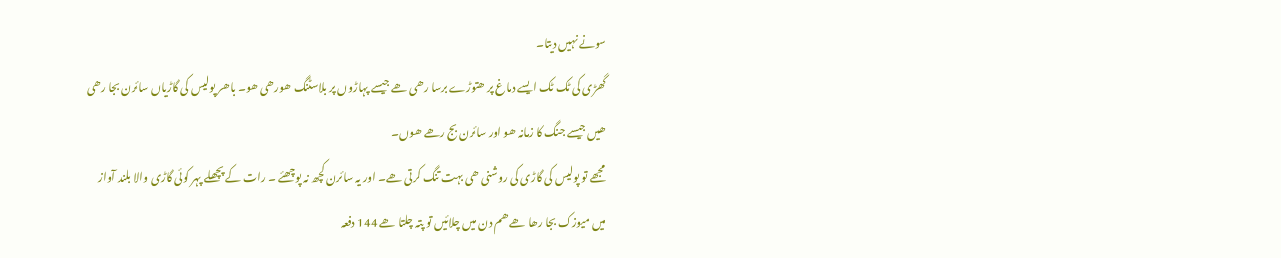سونے نہیں دیتا۔
گھڑی کی ٹک ٹک ایسے دماغ پر ھتوڑے برسا رھی ھے جیسے پہاڑوں پر بلاسٹنگ ھورھی ھو۔ باھر پولیس کی گاڑیاں سائرن بجا رھی ھیں جیسے جنگ کا زمانہ ھو اور سائرن بج رھے ھوں۔
مجھے تو پولیس کی گاڑی کی روشنی ھی بہت تنگ کرتی ھے۔ اور یہ سائرن کچھ نہ پوچھئے ۔ رات کے پچھلے پہر کوئی گاڑی والا بلند آواز میں میوزک بجا رھا ھے ھم دن میں چلائیں تو پتہ چلتا ھے 144 دفعہ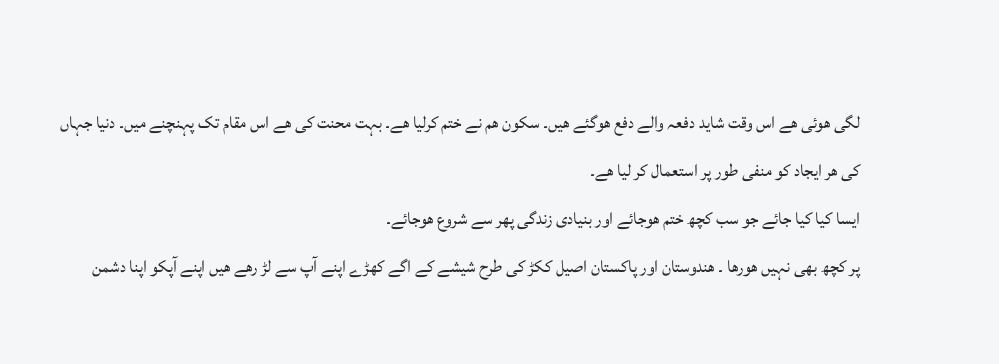لگی ھوئی ھے اس وقت شاید دفعہ والے دفع ھوگئے ھیں۔ سکون ھم نے ختم کرلیا ھے۔ بہت محنت کی ھے اس مقام تک پہنچنے میں۔ دنیا جہاں کی ھر ایجاد کو منفی طور پر استعمال کر لیا ھے۔
ایسا کیا کیا جائے جو سب کچھ ختم ھوجائے اور بنیادی زندگی پھر سے شروع ھوجائے۔
پر کچھ بھی نہیں ھورھا ۔ ھندوستان اور پاکستان اصیل ککڑ کی طرح شیشے کے اگے کھڑے اپنے آپ سے لڑ رھے ھیں اپنے آپکو اپنا دشمن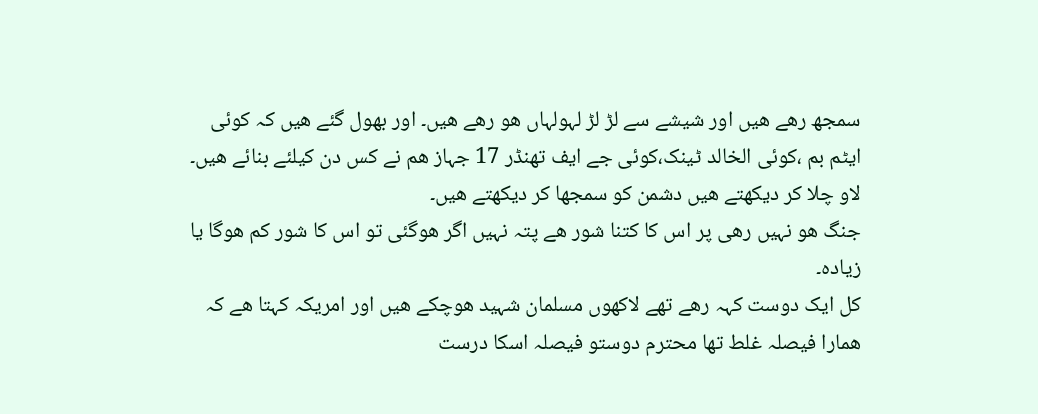سمجھ رھے ھیں اور شیشے سے لڑ لڑ لہولہاں ھو رھے ھیں۔ اور بھول گئے ھیں کہ کوئی ایٹم بم ،کوئی الخالد ٹینک،کوئی جے ایف تھنڈر 17 جہاز ھم نے کس دن کیلئے بنائے ھیں۔
لاو چلا کر دیکھتے ھیں دشمن کو سمجھا کر دیکھتے ھیں۔
جنگ ھو نہیں رھی پر اس کا کتنا شور ھے پتہ نہیں اگر ھوگئی تو اس کا شور کم ھوگا یا زیادہ۔
کل ایک دوست کہہ رھے تھے لاکھوں مسلمان شہید ھوچکے ھیں اور امریکہ کہتا ھے کہ ھمارا فیصلہ غلط تھا محترم دوستو فیصلہ اسکا درست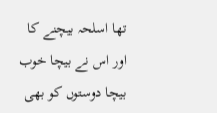تھا اسلحہ بیچنے کا اور اس نے بیچا خوب بیچا دوستوں کو بھی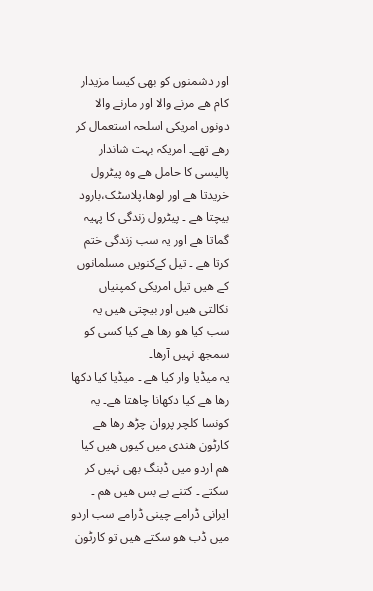اور دشمنوں کو بھی کیسا مزیدار کام ھے مرنے والا اور مارنے والا دونوں امریکی اسلحہ استعمال کر رھے تھے۔ امریکہ بہت شاندار پالیسی کا حامل ھے وہ پیٹرول خریدتا ھے اور لوھا،پلاسٹک،بارود بیچتا ھے ۔ پیٹرول زندگی کا پہیہ گماتا ھے اور یہ سب زندگی ختم کرتا ھے ۔ تیل کےکنویں مسلمانوں کے ھیں تیل امریکی کمپنیاں نکالتی ھیں اور بیچتی ھیں یہ سب کیا ھو رھا ھے کیا کسی کو سمجھ نہیں آرھا۔
یہ میڈیا وار کیا ھے ۔ میڈیا کیا دکھا رھا ھے کیا دکھانا چاھتا ھے۔ یہ کونسا کلچر پروان چڑھ رھا ھے کارٹون ھندی میں کیوں ھیں کیا ھم اردو میں ڈبنگ بھی نہیں کر سکتے ۔ کتنے بے بس ھیں ھم ۔ ایرانی ڈرامے چینی ڈرامے سب اردو میں ڈب ھو سکتے ھیں تو کارٹون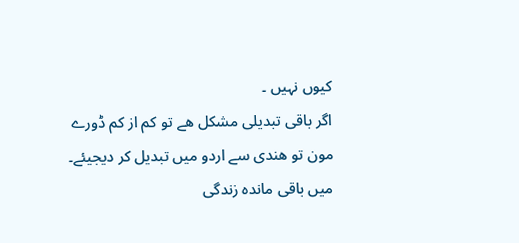کیوں نہیں ۔
اگر باقی تبدیلی مشکل ھے تو کم از کم ڈورے مون تو ھندی سے اردو میں تبدیل کر دیجیئے۔
میں باقی ماندہ زندگی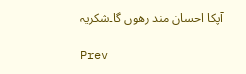آپکا احسان مند رھوں گا۔شکریہ

Prev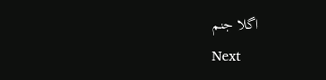اگلا جنم
Next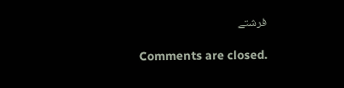فرشتے

Comments are closed.